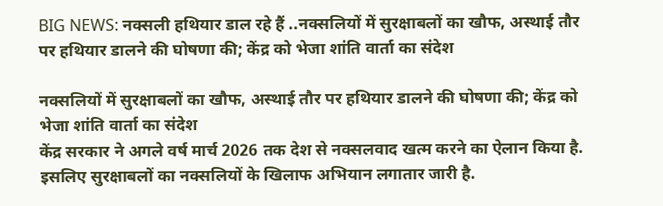BIG NEWS: नक्सली हथियार डाल रहे हैं ..नक्सलियों में सुरक्षाबलों का खौफ, अस्थाई तौर पर हथियार डालने की घोषणा की; केंद्र को भेजा शांति वार्ता का संदेश

नक्सलियों में सुरक्षाबलों का खौफ, अस्थाई तौर पर हथियार डालने की घोषणा की; केंद्र को भेजा शांति वार्ता का संदेश
केंद्र सरकार ने अगले वर्ष मार्च 2026 तक देश से नक्सलवाद खत्म करने का ऐलान किया है. इसलिए सुरक्षाबलों का नक्सलियों के खिलाफ अभियान लगातार जारी है.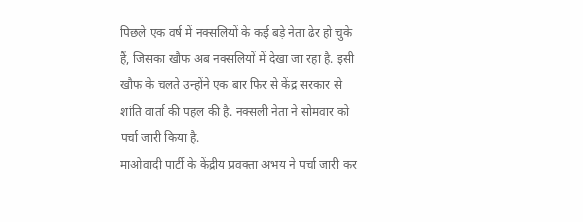पिछले एक वर्ष में नक्सलियों के कई बड़े नेता ढेर हो चुके हैं, जिसका खौफ अब नक्सलियों में देखा जा रहा है. इसी खौफ के चलते उन्होंने एक बार फिर से केंद्र सरकार से शांति वार्ता की पहल की है. नक्सली नेता ने सोमवार को पर्चा जारी किया है.
माओवादी पार्टी के केंद्रीय प्रवक्ता अभय ने पर्चा जारी कर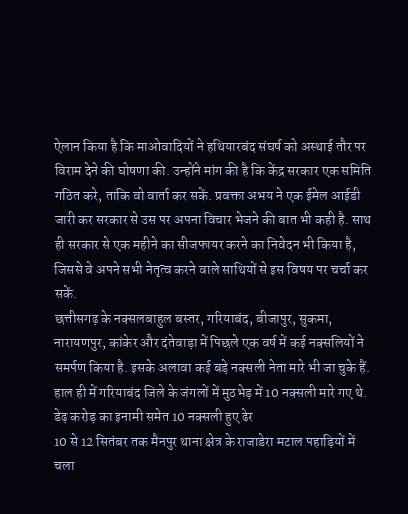ऐलान किया है कि माओवादियों ने हथियारबंद संघर्ष को अस्थाई तौर पर विराम देने की घोषणा की. उन्होंने मांग की है कि केंद्र सरकार एक समिति गठित करे, ताकि वो वार्ता कर सकें. प्रवक्ता अभय ने एक ईमेल आईडी जारी कर सरकार से उस पर अपना विचार भेजने की बात भी कही है. साथ ही सरकार से एक महीने का सीजफायर करने का निवेदन भी किया है, जिससे वे अपने सभी नेतृत्व करने वाले साथियों से इस विषय पर चर्चा कर सकें.
छत्तीसगढ़ के नक्सलबाहुल बस्तर, गरियाबंद, बीजापुर, सुकमा, नारायणपुर, कांकेर और दंतेवाड़ा में पिछले एक वर्ष में कई नक्सलियों ने समर्पण किया है. इसके अलावा कई बड़े नक्सली नेता मारे भी जा चुके हैं. हाल ही में गरियाबंद जिले के जंगलों में मुठभेड़ में 10 नक्सली मारे गए थे.
डेढ़ करोड़ का इनामी समेत 10 नक्सली हुए ढेर
10 से 12 सितंबर तक मैनपुर थाना क्षेत्र के राजाडेरा मटाल पहाड़ियों में चला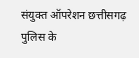संयुक्त ऑपरेशन छत्तीसगढ़ पुलिस के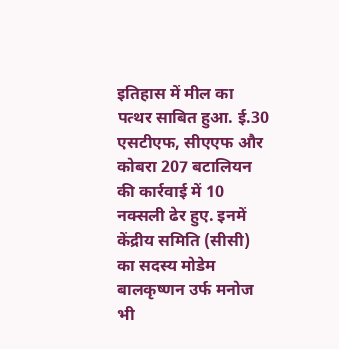इतिहास में मील का पत्थर साबित हुआ. ई.30 एसटीएफ, सीएएफ और कोबरा 207 बटालियन की कार्रवाई में 10 नक्सली ढेर हुए. इनमें केंद्रीय समिति (सीसी) का सदस्य मोडेम बालकृष्णन उर्फ मनोज भी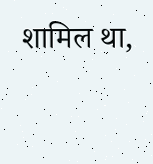शामिल था,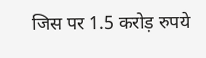जिस पर 1.5 करोड़ रुपये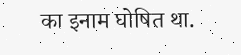का इनाम घोषित था.